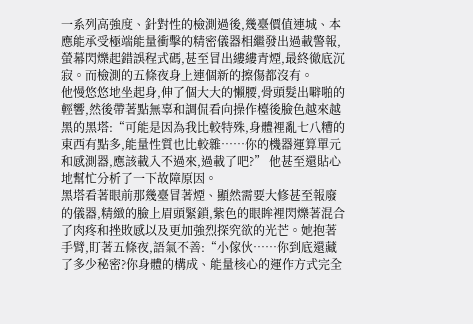一系列高強度、針對性的檢測過後,幾臺價值連城、本應能承受極端能量衝擊的精密儀器相繼發出過載警報,螢幕閃爍起錯誤程式碼,甚至冒出縷縷青煙,最終徹底沉寂。而檢測的五條夜身上連個新的擦傷都沒有。
他慢悠悠地坐起身,伸了個大大的懶腰,骨頭髮出噼啪的輕響,然後帶著點無辜和調侃看向操作檯後臉色越來越黑的黑塔:“可能是因為我比較特殊,身體裡亂七八糟的東西有點多,能量性質也比較雜……你的機器運算單元和感測器,應該載入不過來,過載了吧?” 他甚至還貼心地幫忙分析了一下故障原因。
黑塔看著眼前那幾臺冒著煙、顯然需要大修甚至報廢的儀器,精緻的臉上眉頭緊鎖,紫色的眼眸裡閃爍著混合了肉疼和挫敗感以及更加強烈探究欲的光芒。她抱著手臂,盯著五條夜,語氣不善:“小傢伙……你到底還藏了多少秘密?你身體的構成、能量核心的運作方式完全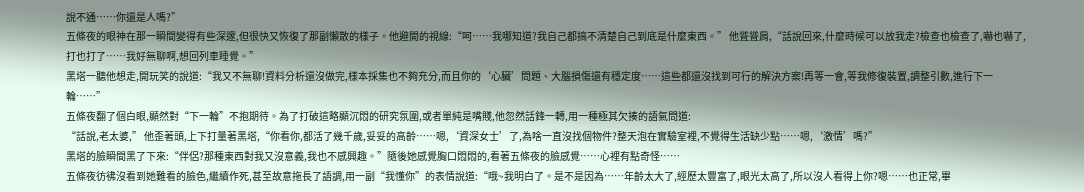說不通……你還是人嗎?”
五條夜的眼神在那一瞬間變得有些深邃,但很快又恢復了那副懶散的樣子。他避開的視線:“呵……我哪知道?我自己都搞不清楚自己到底是什麼東西。” 他聳聳肩,“話說回來,什麼時候可以放我走?檢查也檢查了,嚇也嚇了,打也打了……我好無聊啊,想回列車睡覺。”
黑塔一聽他想走,開玩笑的說道:“我又不無聊!資料分析還沒做完,樣本採集也不夠充分,而且你的‘心臟’問題、大腦損傷還有穩定度……這些都還沒找到可行的解決方案!再等一會,等我修復裝置,調整引數,進行下一輪……”
五條夜翻了個白眼,顯然對“下一輪”不抱期待。為了打破這略顯沉悶的研究氛圍,或者單純是嘴賤,他忽然話鋒一轉,用一種極其欠揍的語氣問道:
“話說,老太婆,” 他歪著頭,上下打量著黑塔,“你看你,都活了幾千歲,妥妥的高齡……嗯,‘資深女士’了,為啥一直沒找個物件?整天泡在實驗室裡,不覺得生活缺少點……嗯,‘激情’嗎?”
黑塔的臉瞬間黑了下來:“伴侶?那種東西對我又沒意義,我也不感興趣。”隨後她感覺胸口悶悶的,看著五條夜的臉感覺……心裡有點奇怪……
五條夜彷彿沒看到她難看的臉色,繼續作死,甚至故意拖長了語調,用一副“我懂你”的表情說道:“哦~我明白了。是不是因為……年齡太大了,經歷太豐富了,眼光太高了,所以沒人看得上你?嗯……也正常,畢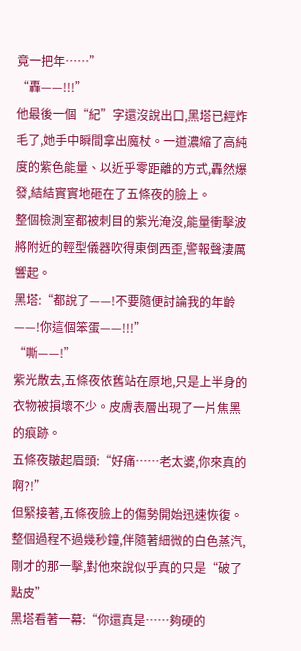竟一把年……”
“轟——!!!”
他最後一個“紀”字還沒說出口,黑塔已經炸毛了,她手中瞬間拿出魔杖。一道濃縮了高純度的紫色能量、以近乎零距離的方式,轟然爆發,結結實實地砸在了五條夜的臉上。
整個檢測室都被刺目的紫光淹沒,能量衝擊波將附近的輕型儀器吹得東倒西歪,警報聲淒厲響起。
黑塔:“都說了——!不要隨便討論我的年齡——!你這個笨蛋——!!!”
“嘶——!”
紫光散去,五條夜依舊站在原地,只是上半身的衣物被損壞不少。皮膚表層出現了一片焦黑的痕跡。
五條夜皺起眉頭:“好痛……老太婆,你來真的啊?!”
但緊接著,五條夜臉上的傷勢開始迅速恢復。整個過程不過幾秒鐘,伴隨著細微的白色蒸汽,剛才的那一擊,對他來說似乎真的只是“破了點皮”
黑塔看著一幕:“你還真是……夠硬的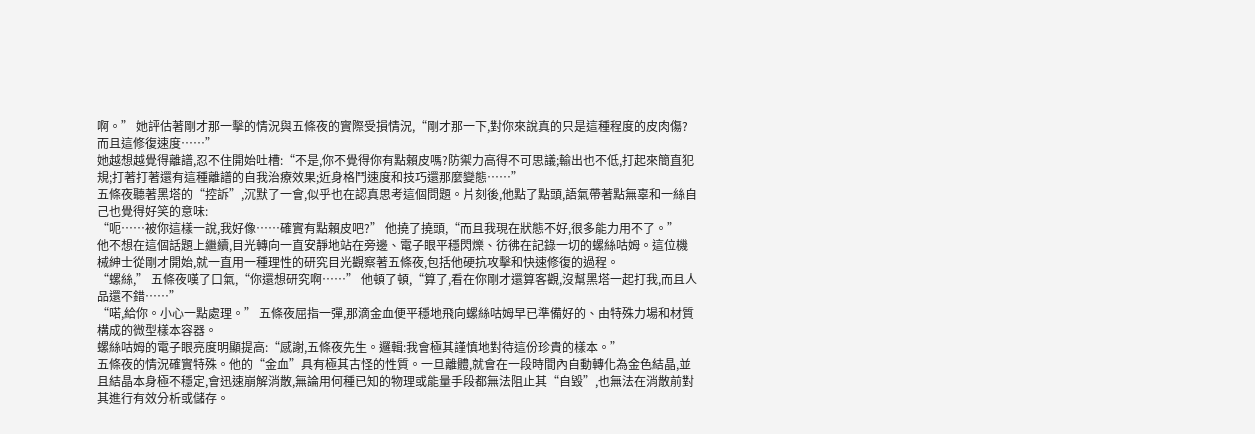啊。” 她評估著剛才那一擊的情況與五條夜的實際受損情況,“剛才那一下,對你來說真的只是這種程度的皮肉傷?而且這修復速度……”
她越想越覺得離譜,忍不住開始吐槽:“不是,你不覺得你有點賴皮嗎?防禦力高得不可思議;輸出也不低,打起來簡直犯規;打著打著還有這種離譜的自我治療效果;近身格鬥速度和技巧還那麼變態……”
五條夜聽著黑塔的“控訴”,沉默了一會,似乎也在認真思考這個問題。片刻後,他點了點頭,語氣帶著點無辜和一絲自己也覺得好笑的意味:
“呃……被你這樣一說,我好像……確實有點賴皮吧?” 他撓了撓頭,“而且我現在狀態不好,很多能力用不了。”
他不想在這個話題上繼續,目光轉向一直安靜地站在旁邊、電子眼平穩閃爍、彷彿在記錄一切的螺絲咕姆。這位機械紳士從剛才開始,就一直用一種理性的研究目光觀察著五條夜,包括他硬抗攻擊和快速修復的過程。
“螺絲,” 五條夜嘆了口氣,“你還想研究啊……” 他頓了頓,“算了,看在你剛才還算客觀,沒幫黑塔一起打我,而且人品還不錯……”
“喏,給你。小心一點處理。” 五條夜屈指一彈,那滴金血便平穩地飛向螺絲咕姆早已準備好的、由特殊力場和材質構成的微型樣本容器。
螺絲咕姆的電子眼亮度明顯提高:“感謝,五條夜先生。邏輯:我會極其謹慎地對待這份珍貴的樣本。”
五條夜的情況確實特殊。他的“金血”具有極其古怪的性質。一旦離體,就會在一段時間內自動轉化為金色結晶,並且結晶本身極不穩定,會迅速崩解消散,無論用何種已知的物理或能量手段都無法阻止其“自毀”,也無法在消散前對其進行有效分析或儲存。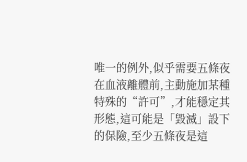唯一的例外,似乎需要五條夜在血液離體前,主動施加某種特殊的“許可”,才能穩定其形態,這可能是「毀滅」設下的保險,至少五條夜是這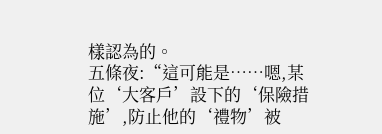樣認為的。
五條夜:“這可能是……嗯,某位‘大客戶’設下的‘保險措施’,防止他的‘禮物’被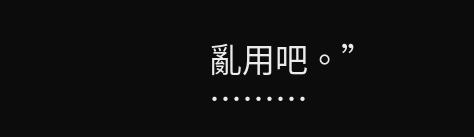亂用吧。”
………